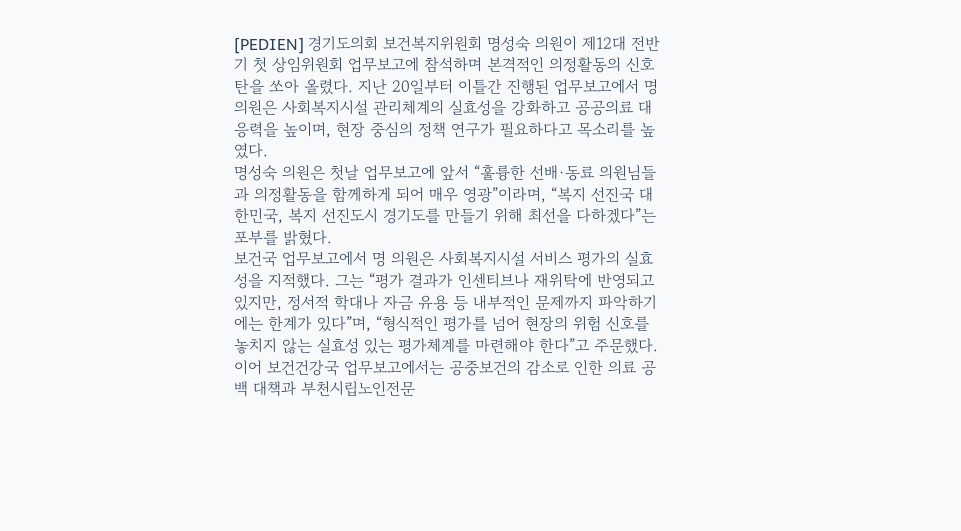[PEDIEN] 경기도의회 보건복지위원회 명성숙 의원이 제12대 전반기 첫 상임위원회 업무보고에 참석하며 본격적인 의정활동의 신호탄을 쏘아 올렸다. 지난 20일부터 이틀간 진행된 업무보고에서 명 의원은 사회복지시설 관리체계의 실효성을 강화하고 공공의료 대응력을 높이며, 현장 중심의 정책 연구가 필요하다고 목소리를 높였다.
명성숙 의원은 첫날 업무보고에 앞서 “훌륭한 선배·동료 의원님들과 의정활동을 함께하게 되어 매우 영광”이라며, “복지 선진국 대한민국, 복지 선진도시 경기도를 만들기 위해 최선을 다하겠다”는 포부를 밝혔다.
보건국 업무보고에서 명 의원은 사회복지시설 서비스 평가의 실효성을 지적했다. 그는 “평가 결과가 인센티브나 재위탁에 반영되고 있지만, 정서적 학대나 자금 유용 등 내부적인 문제까지 파악하기에는 한계가 있다”며, “형식적인 평가를 넘어 현장의 위험 신호를 놓치지 않는 실효성 있는 평가체계를 마련해야 한다”고 주문했다.
이어 보건건강국 업무보고에서는 공중보건의 감소로 인한 의료 공백 대책과 부천시립노인전문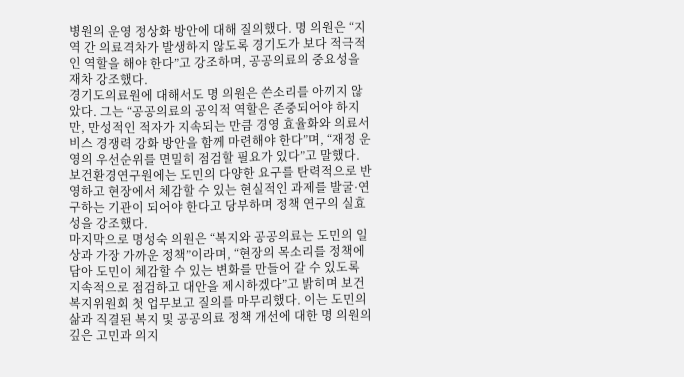병원의 운영 정상화 방안에 대해 질의했다. 명 의원은 “지역 간 의료격차가 발생하지 않도록 경기도가 보다 적극적인 역할을 해야 한다”고 강조하며, 공공의료의 중요성을 재차 강조했다.
경기도의료원에 대해서도 명 의원은 쓴소리를 아끼지 않았다. 그는 “공공의료의 공익적 역할은 존중되어야 하지만, 만성적인 적자가 지속되는 만큼 경영 효율화와 의료서비스 경쟁력 강화 방안을 함께 마련해야 한다”며, “재정 운영의 우선순위를 면밀히 점검할 필요가 있다”고 말했다.
보건환경연구원에는 도민의 다양한 요구를 탄력적으로 반영하고 현장에서 체감할 수 있는 현실적인 과제를 발굴·연구하는 기관이 되어야 한다고 당부하며 정책 연구의 실효성을 강조했다.
마지막으로 명성숙 의원은 “복지와 공공의료는 도민의 일상과 가장 가까운 정책”이라며, “현장의 목소리를 정책에 담아 도민이 체감할 수 있는 변화를 만들어 갈 수 있도록 지속적으로 점검하고 대안을 제시하겠다”고 밝히며 보건복지위원회 첫 업무보고 질의를 마무리했다. 이는 도민의 삶과 직결된 복지 및 공공의료 정책 개선에 대한 명 의원의 깊은 고민과 의지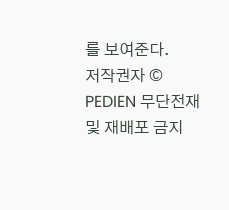를 보여준다.
저작권자 © PEDIEN 무단전재 및 재배포 금지